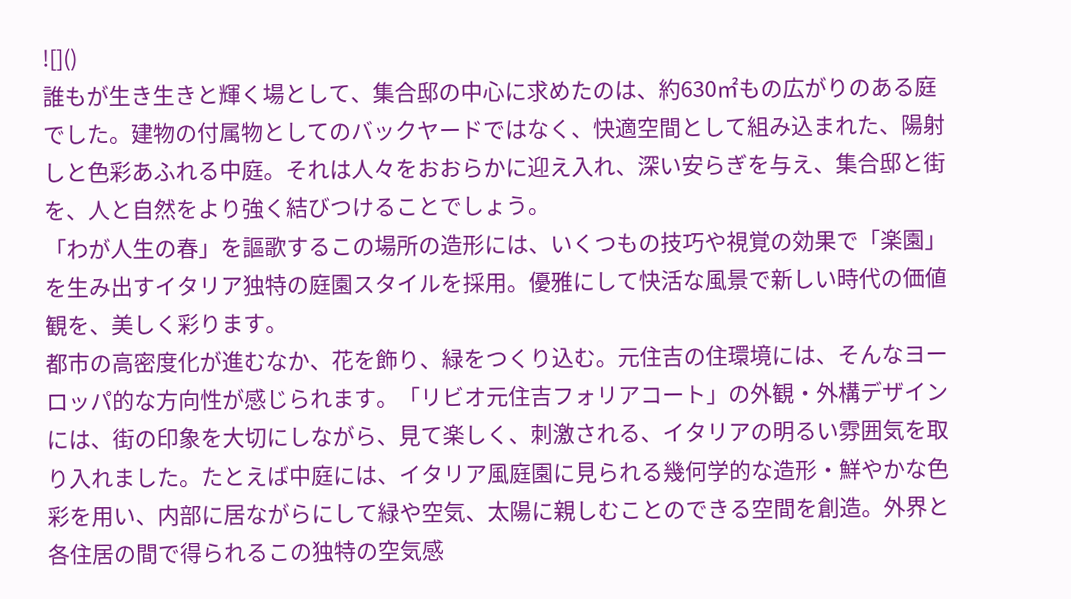![]()
誰もが生き生きと輝く場として、集合邸の中心に求めたのは、約630㎡もの広がりのある庭でした。建物の付属物としてのバックヤードではなく、快適空間として組み込まれた、陽射しと色彩あふれる中庭。それは人々をおおらかに迎え入れ、深い安らぎを与え、集合邸と街を、人と自然をより強く結びつけることでしょう。
「わが人生の春」を謳歌するこの場所の造形には、いくつもの技巧や視覚の効果で「楽園」を生み出すイタリア独特の庭園スタイルを採用。優雅にして快活な風景で新しい時代の価値観を、美しく彩ります。
都市の高密度化が進むなか、花を飾り、緑をつくり込む。元住吉の住環境には、そんなヨーロッパ的な方向性が感じられます。「リビオ元住吉フォリアコート」の外観・外構デザインには、街の印象を大切にしながら、見て楽しく、刺激される、イタリアの明るい雰囲気を取り入れました。たとえば中庭には、イタリア風庭園に見られる幾何学的な造形・鮮やかな色彩を用い、内部に居ながらにして緑や空気、太陽に親しむことのできる空間を創造。外界と各住居の間で得られるこの独特の空気感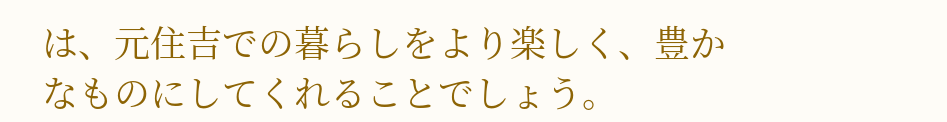は、元住吉での暮らしをより楽しく、豊かなものにしてくれることでしょう。